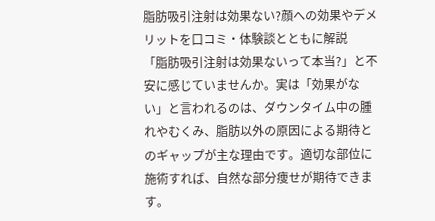脂肪吸引注射は効果ない?顔への効果やデメリットを口コミ・体験談とともに解説
「脂肪吸引注射は効果ないって本当?」と不安に感じていませんか。実は「効果がない」と言われるのは、ダウンタイム中の腫れやむくみ、脂肪以外の原因による期待とのギャップが主な理由です。適切な部位に施術すれば、自然な部分痩せが期待できます。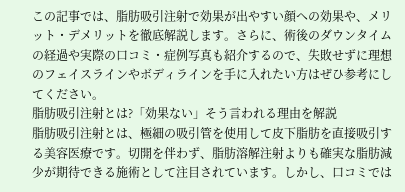この記事では、脂肪吸引注射で効果が出やすい顔への効果や、メリット・デメリットを徹底解説します。さらに、術後のダウンタイムの経過や実際の口コミ・症例写真も紹介するので、失敗せずに理想のフェイスラインやボディラインを手に入れたい方はぜひ参考にしてください。
脂肪吸引注射とは?「効果ない」そう言われる理由を解説
脂肪吸引注射とは、極細の吸引管を使用して皮下脂肪を直接吸引する美容医療です。切開を伴わず、脂肪溶解注射よりも確実な脂肪減少が期待できる施術として注目されています。しかし、口コミでは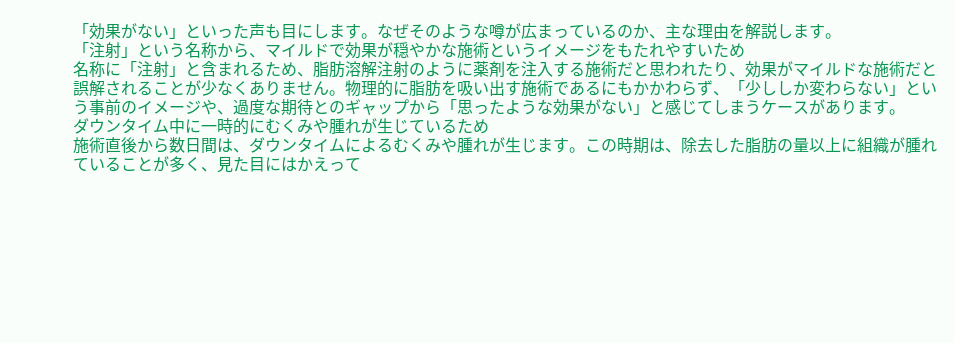「効果がない」といった声も目にします。なぜそのような噂が広まっているのか、主な理由を解説します。
「注射」という名称から、マイルドで効果が穏やかな施術というイメージをもたれやすいため
名称に「注射」と含まれるため、脂肪溶解注射のように薬剤を注入する施術だと思われたり、効果がマイルドな施術だと誤解されることが少なくありません。物理的に脂肪を吸い出す施術であるにもかかわらず、「少ししか変わらない」という事前のイメージや、過度な期待とのギャップから「思ったような効果がない」と感じてしまうケースがあります。
ダウンタイム中に一時的にむくみや腫れが生じているため
施術直後から数日間は、ダウンタイムによるむくみや腫れが生じます。この時期は、除去した脂肪の量以上に組織が腫れていることが多く、見た目にはかえって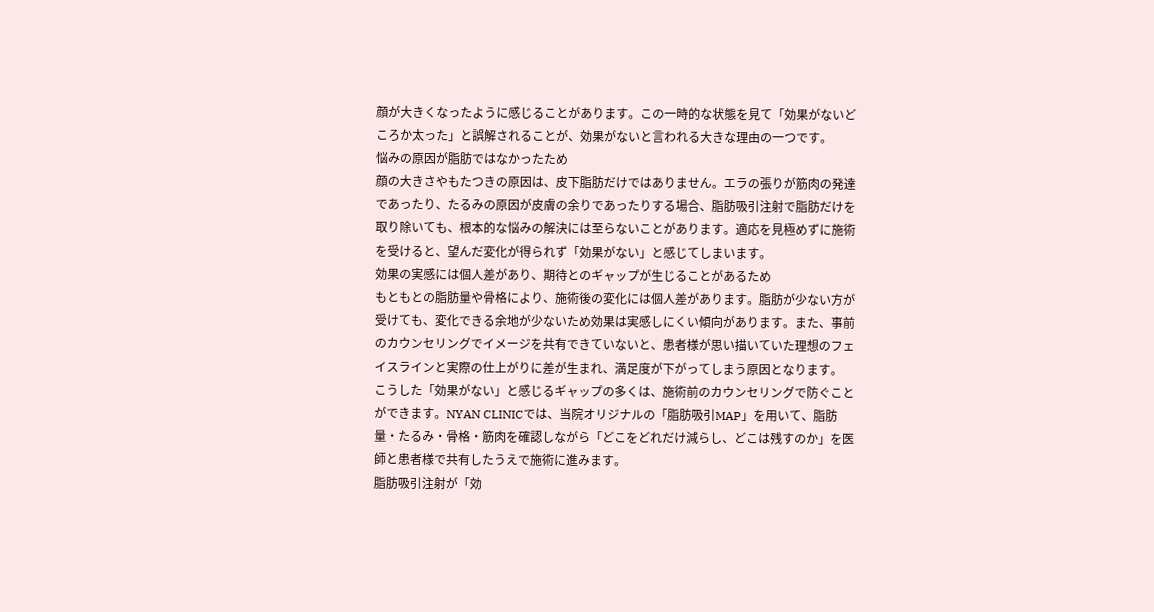顔が大きくなったように感じることがあります。この一時的な状態を見て「効果がないどころか太った」と誤解されることが、効果がないと言われる大きな理由の一つです。
悩みの原因が脂肪ではなかったため
顔の大きさやもたつきの原因は、皮下脂肪だけではありません。エラの張りが筋肉の発達であったり、たるみの原因が皮膚の余りであったりする場合、脂肪吸引注射で脂肪だけを取り除いても、根本的な悩みの解決には至らないことがあります。適応を見極めずに施術を受けると、望んだ変化が得られず「効果がない」と感じてしまいます。
効果の実感には個人差があり、期待とのギャップが生じることがあるため
もともとの脂肪量や骨格により、施術後の変化には個人差があります。脂肪が少ない方が受けても、変化できる余地が少ないため効果は実感しにくい傾向があります。また、事前のカウンセリングでイメージを共有できていないと、患者様が思い描いていた理想のフェイスラインと実際の仕上がりに差が生まれ、満足度が下がってしまう原因となります。
こうした「効果がない」と感じるギャップの多くは、施術前のカウンセリングで防ぐことができます。NYAN CLINICでは、当院オリジナルの「脂肪吸引MAP」を用いて、脂肪量・たるみ・骨格・筋肉を確認しながら「どこをどれだけ減らし、どこは残すのか」を医師と患者様で共有したうえで施術に進みます。
脂肪吸引注射が「効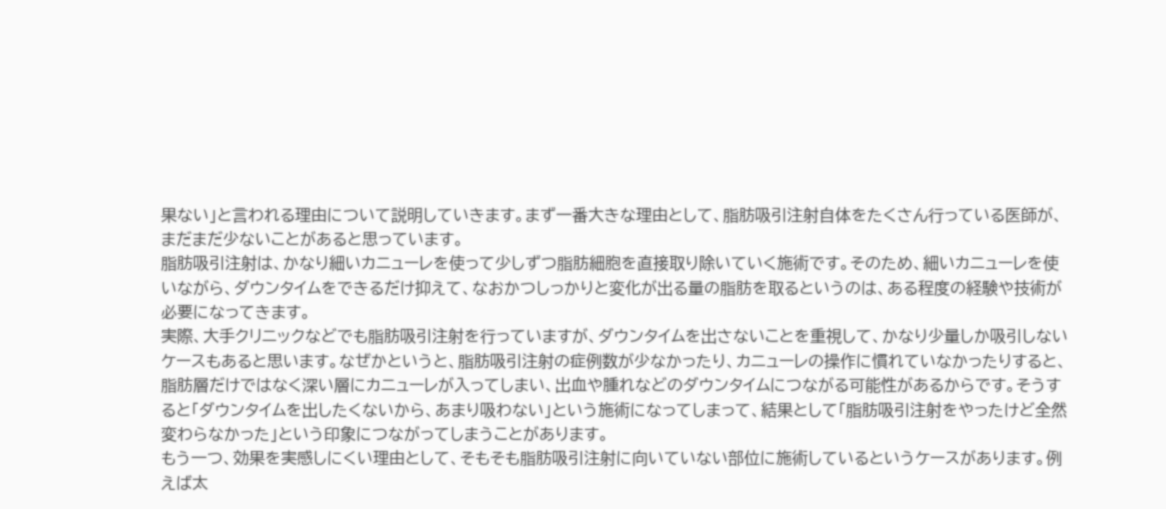果ない」と言われる理由について説明していきます。まず一番大きな理由として、脂肪吸引注射自体をたくさん行っている医師が、まだまだ少ないことがあると思っています。
脂肪吸引注射は、かなり細いカニューレを使って少しずつ脂肪細胞を直接取り除いていく施術です。そのため、細いカニューレを使いながら、ダウンタイムをできるだけ抑えて、なおかつしっかりと変化が出る量の脂肪を取るというのは、ある程度の経験や技術が必要になってきます。
実際、大手クリニックなどでも脂肪吸引注射を行っていますが、ダウンタイムを出さないことを重視して、かなり少量しか吸引しないケースもあると思います。なぜかというと、脂肪吸引注射の症例数が少なかったり、カニューレの操作に慣れていなかったりすると、脂肪層だけではなく深い層にカニューレが入ってしまい、出血や腫れなどのダウンタイムにつながる可能性があるからです。そうすると「ダウンタイムを出したくないから、あまり吸わない」という施術になってしまって、結果として「脂肪吸引注射をやったけど全然変わらなかった」という印象につながってしまうことがあります。
もう一つ、効果を実感しにくい理由として、そもそも脂肪吸引注射に向いていない部位に施術しているというケースがあります。例えば太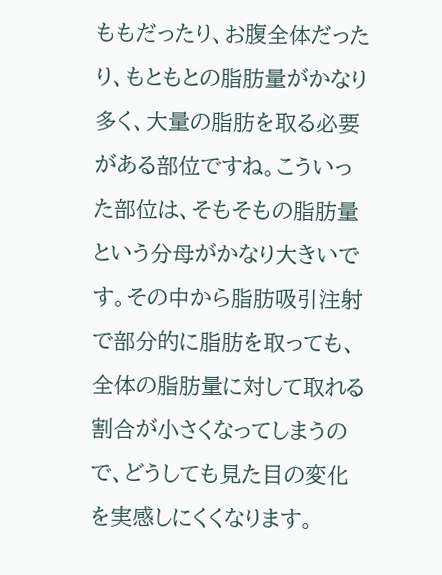ももだったり、お腹全体だったり、もともとの脂肪量がかなり多く、大量の脂肪を取る必要がある部位ですね。こういった部位は、そもそもの脂肪量という分母がかなり大きいです。その中から脂肪吸引注射で部分的に脂肪を取っても、全体の脂肪量に対して取れる割合が小さくなってしまうので、どうしても見た目の変化を実感しにくくなります。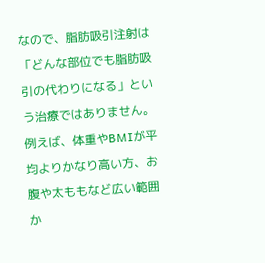なので、脂肪吸引注射は「どんな部位でも脂肪吸引の代わりになる」という治療ではありません。例えば、体重やBMIが平均よりかなり高い方、お腹や太ももなど広い範囲か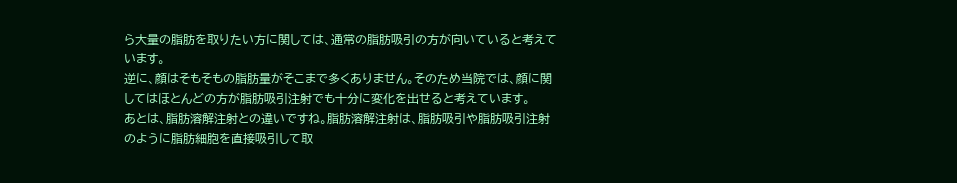ら大量の脂肪を取りたい方に関しては、通常の脂肪吸引の方が向いていると考えています。
逆に、顔はそもそもの脂肪量がそこまで多くありません。そのため当院では、顔に関してはほとんどの方が脂肪吸引注射でも十分に変化を出せると考えています。
あとは、脂肪溶解注射との違いですね。脂肪溶解注射は、脂肪吸引や脂肪吸引注射のように脂肪細胞を直接吸引して取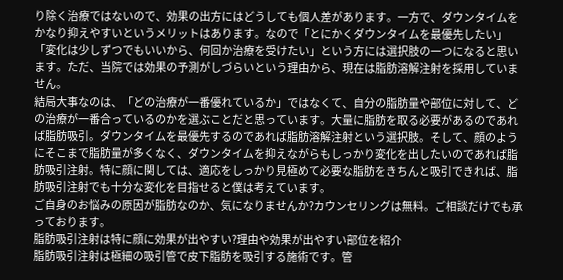り除く治療ではないので、効果の出方にはどうしても個人差があります。一方で、ダウンタイムをかなり抑えやすいというメリットはあります。なので「とにかくダウンタイムを最優先したい」「変化は少しずつでもいいから、何回か治療を受けたい」という方には選択肢の一つになると思います。ただ、当院では効果の予測がしづらいという理由から、現在は脂肪溶解注射を採用していません。
結局大事なのは、「どの治療が一番優れているか」ではなくて、自分の脂肪量や部位に対して、どの治療が一番合っているのかを選ぶことだと思っています。大量に脂肪を取る必要があるのであれば脂肪吸引。ダウンタイムを最優先するのであれば脂肪溶解注射という選択肢。そして、顔のようにそこまで脂肪量が多くなく、ダウンタイムを抑えながらもしっかり変化を出したいのであれば脂肪吸引注射。特に顔に関しては、適応をしっかり見極めて必要な脂肪をきちんと吸引できれば、脂肪吸引注射でも十分な変化を目指せると僕は考えています。
ご自身のお悩みの原因が脂肪なのか、気になりませんか?カウンセリングは無料。ご相談だけでも承っております。
脂肪吸引注射は特に顔に効果が出やすい?理由や効果が出やすい部位を紹介
脂肪吸引注射は極細の吸引管で皮下脂肪を吸引する施術です。管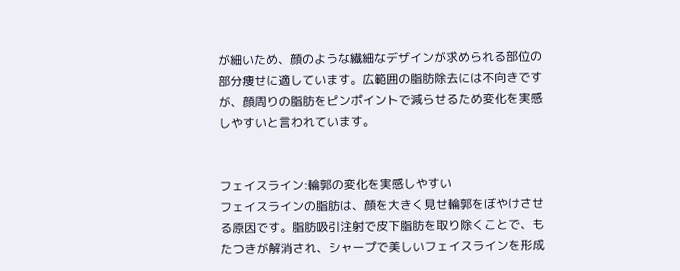が細いため、顔のような繊細なデザインが求められる部位の部分痩せに適しています。広範囲の脂肪除去には不向きですが、顔周りの脂肪をピンポイントで減らせるため変化を実感しやすいと言われています。


フェイスライン:輪郭の変化を実感しやすい
フェイスラインの脂肪は、顔を大きく見せ輪郭をぼやけさせる原因です。脂肪吸引注射で皮下脂肪を取り除くことで、もたつきが解消され、シャープで美しいフェイスラインを形成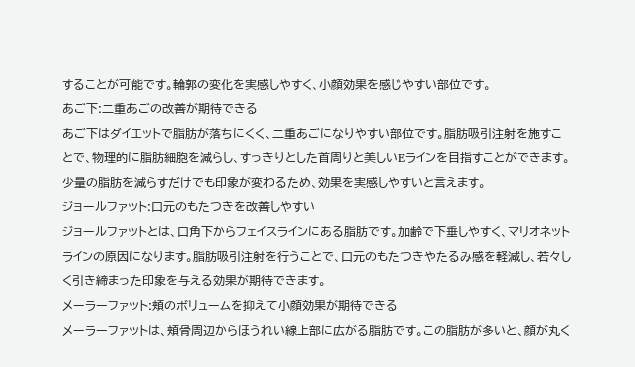することが可能です。輪郭の変化を実感しやすく、小顔効果を感じやすい部位です。
あご下:二重あごの改善が期待できる
あご下はダイエットで脂肪が落ちにくく、二重あごになりやすい部位です。脂肪吸引注射を施すことで、物理的に脂肪細胞を減らし、すっきりとした首周りと美しいEラインを目指すことができます。少量の脂肪を減らすだけでも印象が変わるため、効果を実感しやすいと言えます。
ジョールファット:口元のもたつきを改善しやすい
ジョールファットとは、口角下からフェイスラインにある脂肪です。加齢で下垂しやすく、マリオネットラインの原因になります。脂肪吸引注射を行うことで、口元のもたつきやたるみ感を軽減し、若々しく引き締まった印象を与える効果が期待できます。
メーラーファット:頬のボリュームを抑えて小顔効果が期待できる
メーラーファットは、頬骨周辺からほうれい線上部に広がる脂肪です。この脂肪が多いと、顔が丸く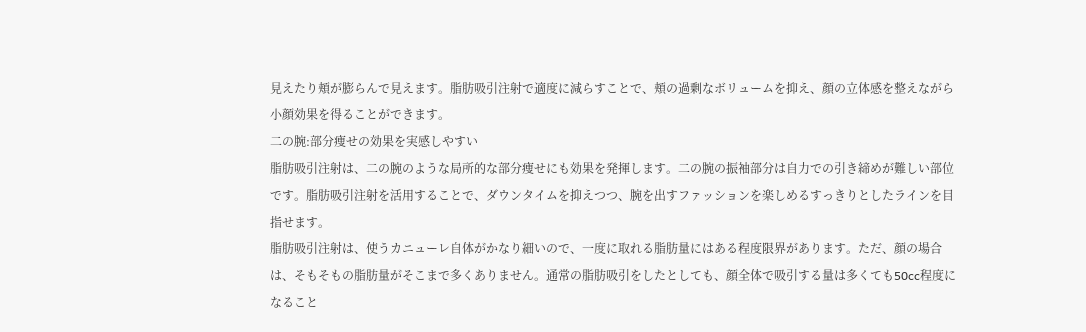見えたり頬が膨らんで見えます。脂肪吸引注射で適度に減らすことで、頬の過剰なボリュームを抑え、顔の立体感を整えながら小顔効果を得ることができます。
二の腕:部分痩せの効果を実感しやすい
脂肪吸引注射は、二の腕のような局所的な部分痩せにも効果を発揮します。二の腕の振袖部分は自力での引き締めが難しい部位です。脂肪吸引注射を活用することで、ダウンタイムを抑えつつ、腕を出すファッションを楽しめるすっきりとしたラインを目指せます。
脂肪吸引注射は、使うカニューレ自体がかなり細いので、一度に取れる脂肪量にはある程度限界があります。ただ、顔の場合は、そもそもの脂肪量がそこまで多くありません。通常の脂肪吸引をしたとしても、顔全体で吸引する量は多くても50cc程度になること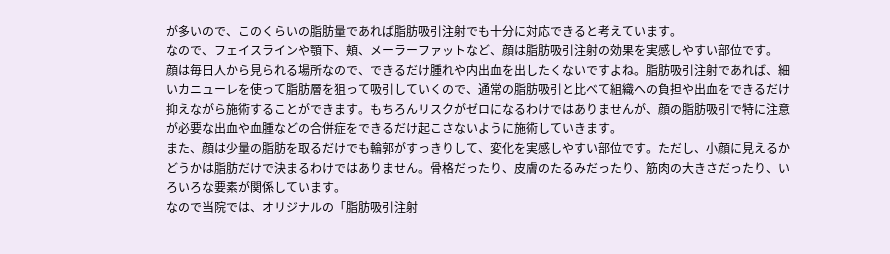が多いので、このくらいの脂肪量であれば脂肪吸引注射でも十分に対応できると考えています。
なので、フェイスラインや顎下、頬、メーラーファットなど、顔は脂肪吸引注射の効果を実感しやすい部位です。
顔は毎日人から見られる場所なので、できるだけ腫れや内出血を出したくないですよね。脂肪吸引注射であれば、細いカニューレを使って脂肪層を狙って吸引していくので、通常の脂肪吸引と比べて組織への負担や出血をできるだけ抑えながら施術することができます。もちろんリスクがゼロになるわけではありませんが、顔の脂肪吸引で特に注意が必要な出血や血腫などの合併症をできるだけ起こさないように施術していきます。
また、顔は少量の脂肪を取るだけでも輪郭がすっきりして、変化を実感しやすい部位です。ただし、小顔に見えるかどうかは脂肪だけで決まるわけではありません。骨格だったり、皮膚のたるみだったり、筋肉の大きさだったり、いろいろな要素が関係しています。
なので当院では、オリジナルの「脂肪吸引注射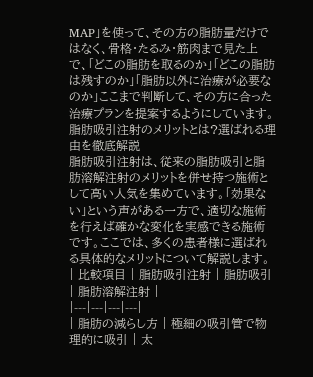MAP」を使って、その方の脂肪量だけではなく、骨格・たるみ・筋肉まで見た上で、「どこの脂肪を取るのか」「どこの脂肪は残すのか」「脂肪以外に治療が必要なのか」ここまで判断して、その方に合った治療プランを提案するようにしています。
脂肪吸引注射のメリットとは?選ばれる理由を徹底解説
脂肪吸引注射は、従来の脂肪吸引と脂肪溶解注射のメリットを併せ持つ施術として高い人気を集めています。「効果ない」という声がある一方で、適切な施術を行えば確かな変化を実感できる施術です。ここでは、多くの患者様に選ばれる具体的なメリットについて解説します。
| 比較項目 | 脂肪吸引注射 | 脂肪吸引 | 脂肪溶解注射 |
|---|---|---|---|
| 脂肪の減らし方 | 極細の吸引管で物理的に吸引 | 太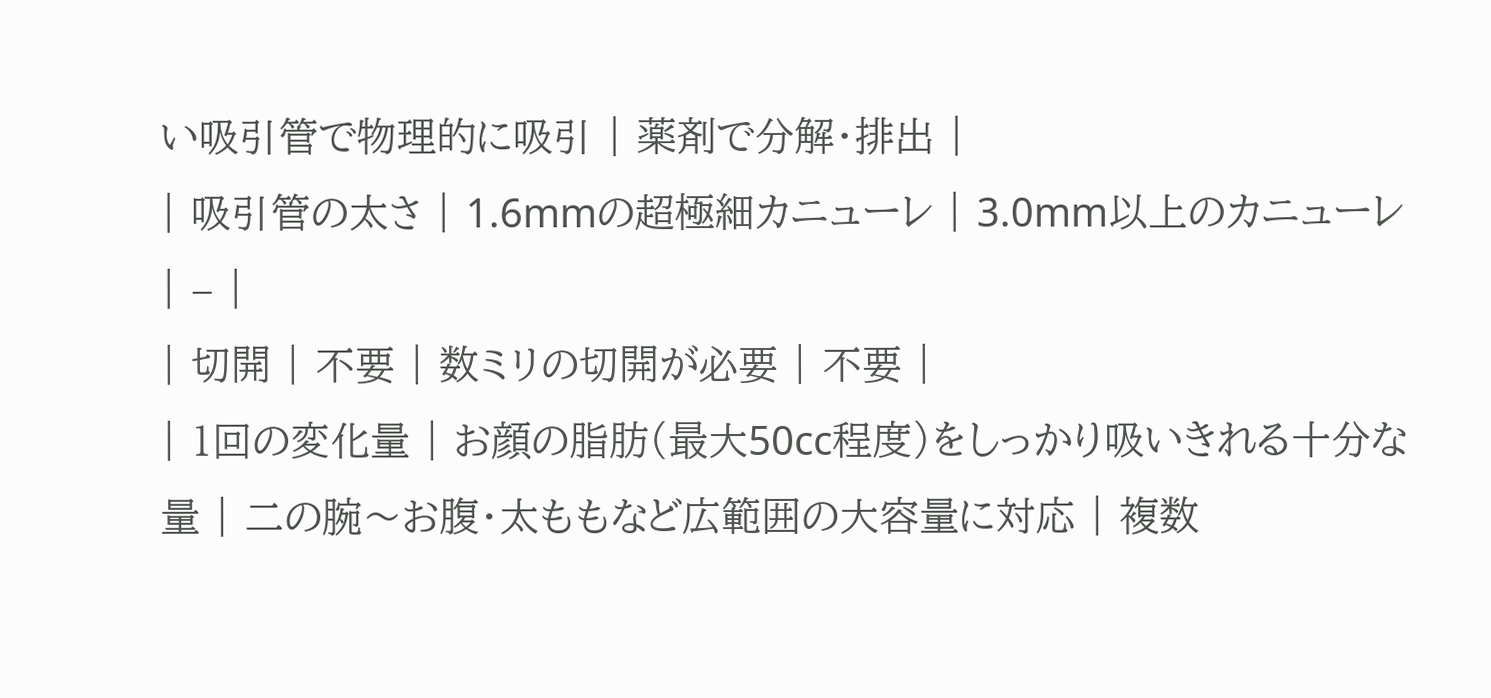い吸引管で物理的に吸引 | 薬剤で分解・排出 |
| 吸引管の太さ | 1.6mmの超極細カニューレ | 3.0mm以上のカニューレ | – |
| 切開 | 不要 | 数ミリの切開が必要 | 不要 |
| 1回の変化量 | お顔の脂肪(最大50cc程度)をしっかり吸いきれる十分な量 | 二の腕〜お腹・太ももなど広範囲の大容量に対応 | 複数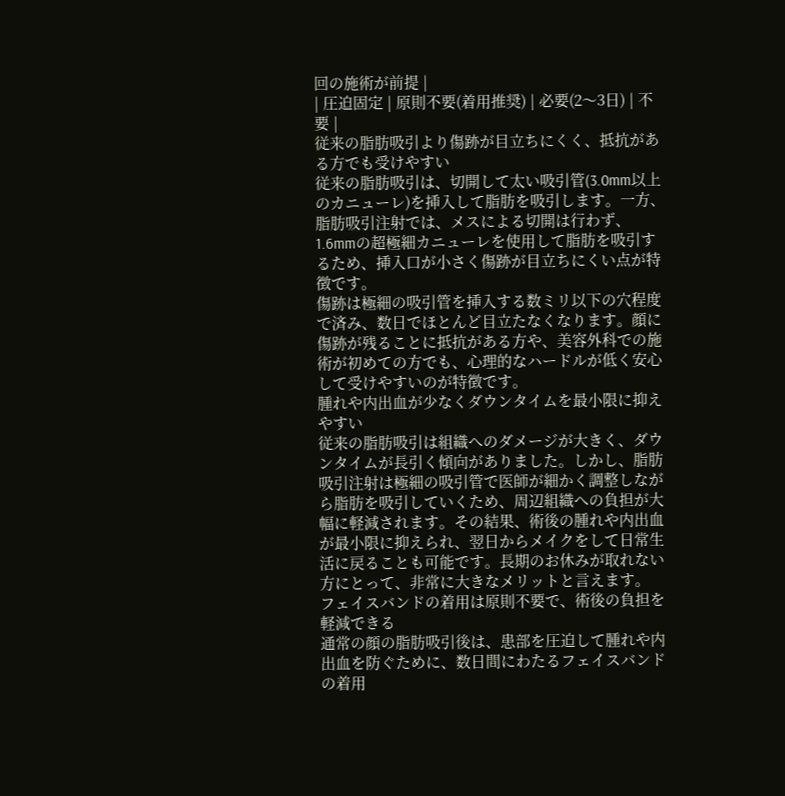回の施術が前提 |
| 圧迫固定 | 原則不要(着用推奨) | 必要(2〜3日) | 不要 |
従来の脂肪吸引より傷跡が目立ちにくく、抵抗がある方でも受けやすい
従来の脂肪吸引は、切開して太い吸引管(3.0mm以上のカニューレ)を挿入して脂肪を吸引します。一方、脂肪吸引注射では、メスによる切開は行わず、1.6mmの超極細カニューレを使用して脂肪を吸引するため、挿入口が小さく傷跡が目立ちにくい点が特徴です。
傷跡は極細の吸引管を挿入する数ミリ以下の穴程度で済み、数日でほとんど目立たなくなります。顔に傷跡が残ることに抵抗がある方や、美容外科での施術が初めての方でも、心理的なハードルが低く安心して受けやすいのが特徴です。
腫れや内出血が少なくダウンタイムを最小限に抑えやすい
従来の脂肪吸引は組織へのダメージが大きく、ダウンタイムが長引く傾向がありました。しかし、脂肪吸引注射は極細の吸引管で医師が細かく調整しながら脂肪を吸引していくため、周辺組織への負担が大幅に軽減されます。その結果、術後の腫れや内出血が最小限に抑えられ、翌日からメイクをして日常生活に戻ることも可能です。長期のお休みが取れない方にとって、非常に大きなメリットと言えます。
フェイスバンドの着用は原則不要で、術後の負担を軽減できる
通常の顔の脂肪吸引後は、患部を圧迫して腫れや内出血を防ぐために、数日間にわたるフェイスバンドの着用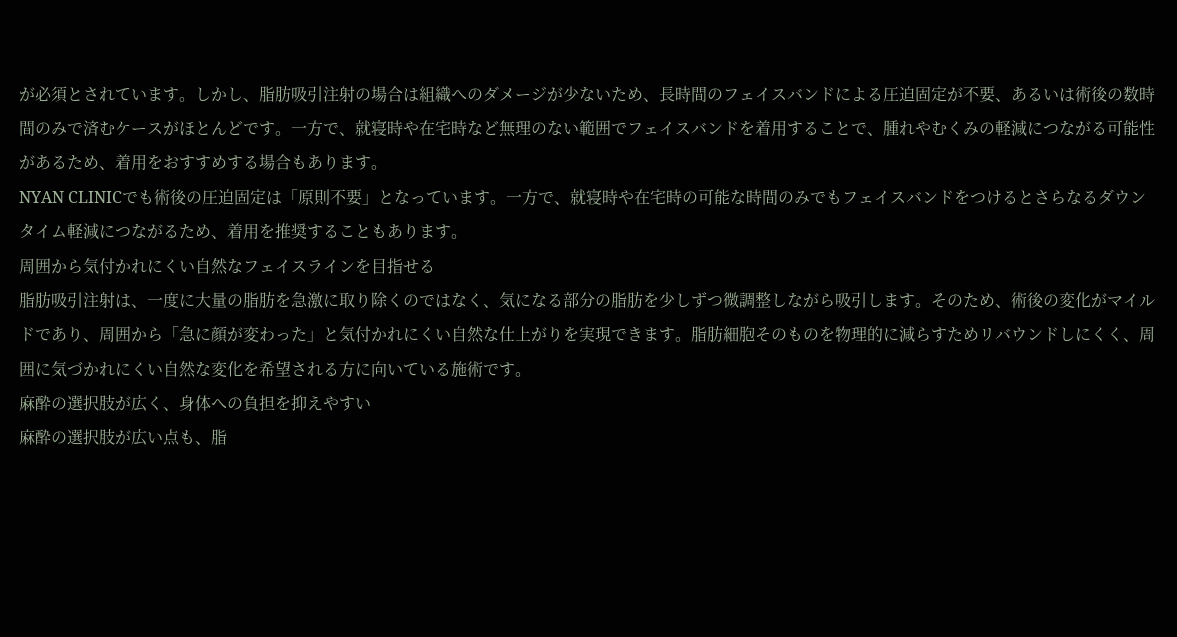が必須とされています。しかし、脂肪吸引注射の場合は組織へのダメージが少ないため、長時間のフェイスバンドによる圧迫固定が不要、あるいは術後の数時間のみで済むケースがほとんどです。一方で、就寝時や在宅時など無理のない範囲でフェイスバンドを着用することで、腫れやむくみの軽減につながる可能性があるため、着用をおすすめする場合もあります。
NYAN CLINICでも術後の圧迫固定は「原則不要」となっています。一方で、就寝時や在宅時の可能な時間のみでもフェイスバンドをつけるとさらなるダウンタイム軽減につながるため、着用を推奨することもあります。
周囲から気付かれにくい自然なフェイスラインを目指せる
脂肪吸引注射は、一度に大量の脂肪を急激に取り除くのではなく、気になる部分の脂肪を少しずつ微調整しながら吸引します。そのため、術後の変化がマイルドであり、周囲から「急に顔が変わった」と気付かれにくい自然な仕上がりを実現できます。脂肪細胞そのものを物理的に減らすためリバウンドしにくく、周囲に気づかれにくい自然な変化を希望される方に向いている施術です。
麻酔の選択肢が広く、身体への負担を抑えやすい
麻酔の選択肢が広い点も、脂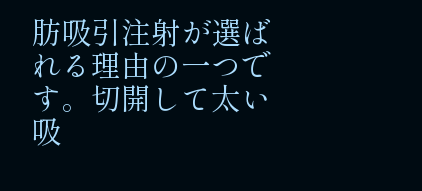肪吸引注射が選ばれる理由の一つです。切開して太い吸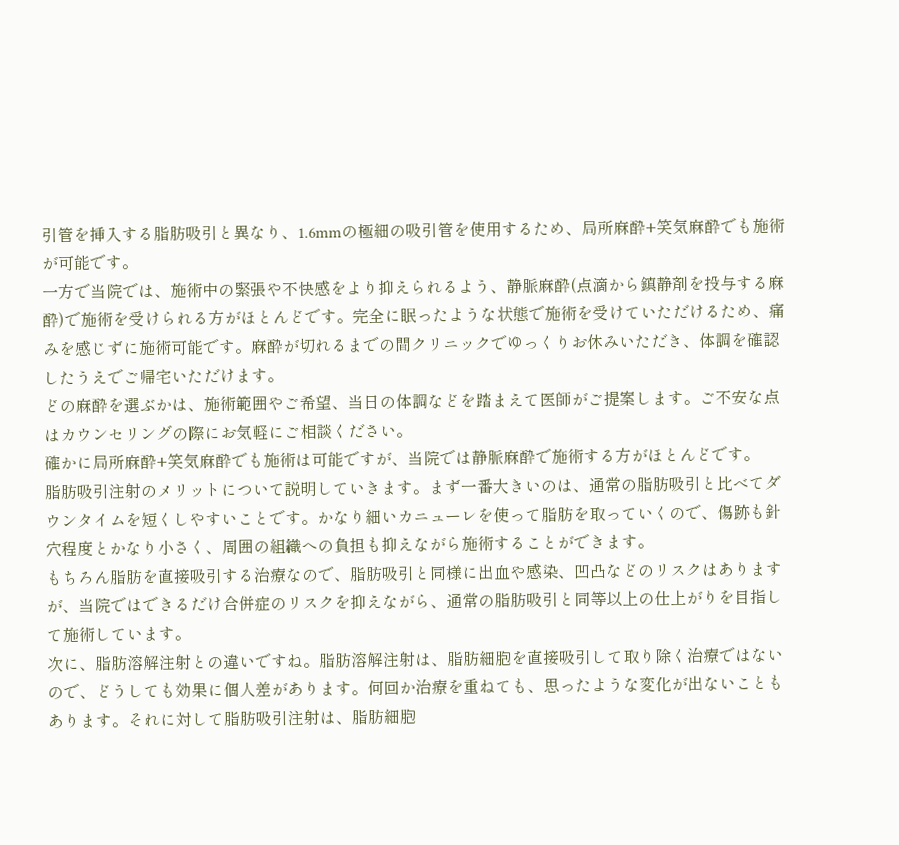引管を挿入する脂肪吸引と異なり、1.6mmの極細の吸引管を使用するため、局所麻酔+笑気麻酔でも施術が可能です。
一方で当院では、施術中の緊張や不快感をより抑えられるよう、静脈麻酔(点滴から鎮静剤を投与する麻酔)で施術を受けられる方がほとんどです。完全に眠ったような状態で施術を受けていただけるため、痛みを感じずに施術可能です。麻酔が切れるまでの間クリニックでゆっくりお休みいただき、体調を確認したうえでご帰宅いただけます。
どの麻酔を選ぶかは、施術範囲やご希望、当日の体調などを踏まえて医師がご提案します。ご不安な点はカウンセリングの際にお気軽にご相談ください。
確かに局所麻酔+笑気麻酔でも施術は可能ですが、当院では静脈麻酔で施術する方がほとんどです。
脂肪吸引注射のメリットについて説明していきます。まず一番大きいのは、通常の脂肪吸引と比べてダウンタイムを短くしやすいことです。かなり細いカニューレを使って脂肪を取っていくので、傷跡も針穴程度とかなり小さく、周囲の組織への負担も抑えながら施術することができます。
もちろん脂肪を直接吸引する治療なので、脂肪吸引と同様に出血や感染、凹凸などのリスクはありますが、当院ではできるだけ合併症のリスクを抑えながら、通常の脂肪吸引と同等以上の仕上がりを目指して施術しています。
次に、脂肪溶解注射との違いですね。脂肪溶解注射は、脂肪細胞を直接吸引して取り除く治療ではないので、どうしても効果に個人差があります。何回か治療を重ねても、思ったような変化が出ないこともあります。それに対して脂肪吸引注射は、脂肪細胞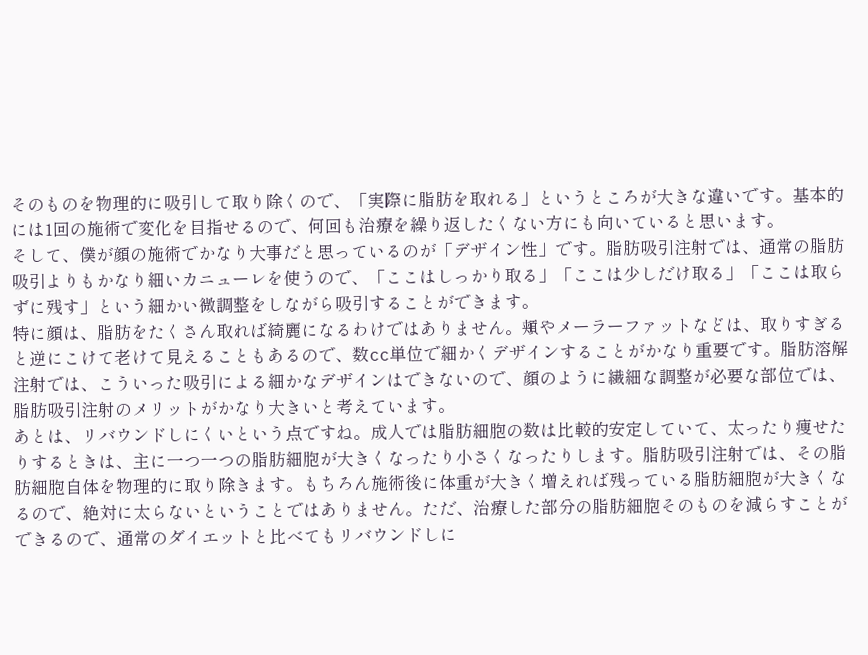そのものを物理的に吸引して取り除くので、「実際に脂肪を取れる」というところが大きな違いです。基本的には1回の施術で変化を目指せるので、何回も治療を繰り返したくない方にも向いていると思います。
そして、僕が顔の施術でかなり大事だと思っているのが「デザイン性」です。脂肪吸引注射では、通常の脂肪吸引よりもかなり細いカニューレを使うので、「ここはしっかり取る」「ここは少しだけ取る」「ここは取らずに残す」という細かい微調整をしながら吸引することができます。
特に顔は、脂肪をたくさん取れば綺麗になるわけではありません。頬やメーラーファットなどは、取りすぎると逆にこけて老けて見えることもあるので、数cc単位で細かくデザインすることがかなり重要です。脂肪溶解注射では、こういった吸引による細かなデザインはできないので、顔のように繊細な調整が必要な部位では、脂肪吸引注射のメリットがかなり大きいと考えています。
あとは、リバウンドしにくいという点ですね。成人では脂肪細胞の数は比較的安定していて、太ったり痩せたりするときは、主に一つ一つの脂肪細胞が大きくなったり小さくなったりします。脂肪吸引注射では、その脂肪細胞自体を物理的に取り除きます。もちろん施術後に体重が大きく増えれば残っている脂肪細胞が大きくなるので、絶対に太らないということではありません。ただ、治療した部分の脂肪細胞そのものを減らすことができるので、通常のダイエットと比べてもリバウンドしに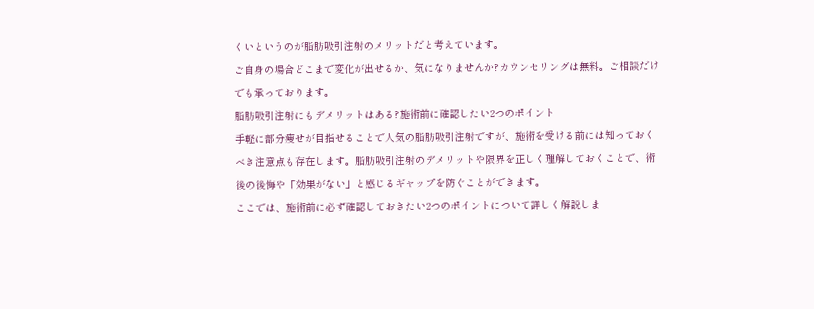くいというのが脂肪吸引注射のメリットだと考えています。
ご自身の場合どこまで変化が出せるか、気になりませんか?カウンセリングは無料。ご相談だけでも承っております。
脂肪吸引注射にもデメリットはある?施術前に確認したい2つのポイント
手軽に部分痩せが目指せることで人気の脂肪吸引注射ですが、施術を受ける前には知っておくべき注意点も存在します。脂肪吸引注射のデメリットや限界を正しく理解しておくことで、術後の後悔や「効果がない」と感じるギャップを防ぐことができます。
ここでは、施術前に必ず確認しておきたい2つのポイントについて詳しく解説しま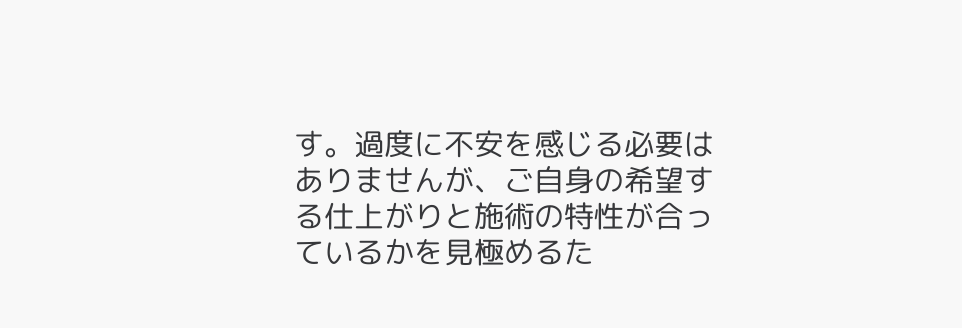す。過度に不安を感じる必要はありませんが、ご自身の希望する仕上がりと施術の特性が合っているかを見極めるた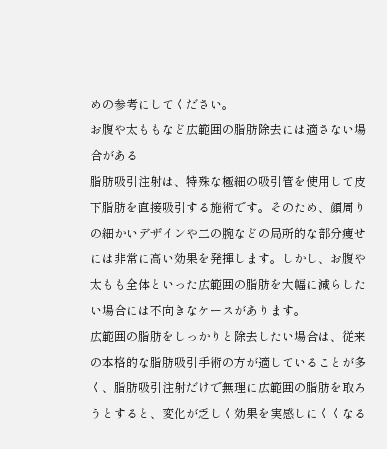めの参考にしてください。
お腹や太ももなど広範囲の脂肪除去には適さない場合がある
脂肪吸引注射は、特殊な極細の吸引管を使用して皮下脂肪を直接吸引する施術です。そのため、顔周りの細かいデザインや二の腕などの局所的な部分痩せには非常に高い効果を発揮します。しかし、お腹や太もも全体といった広範囲の脂肪を大幅に減らしたい場合には不向きなケースがあります。
広範囲の脂肪をしっかりと除去したい場合は、従来の本格的な脂肪吸引手術の方が適していることが多く、脂肪吸引注射だけで無理に広範囲の脂肪を取ろうとすると、変化が乏しく効果を実感しにくくなる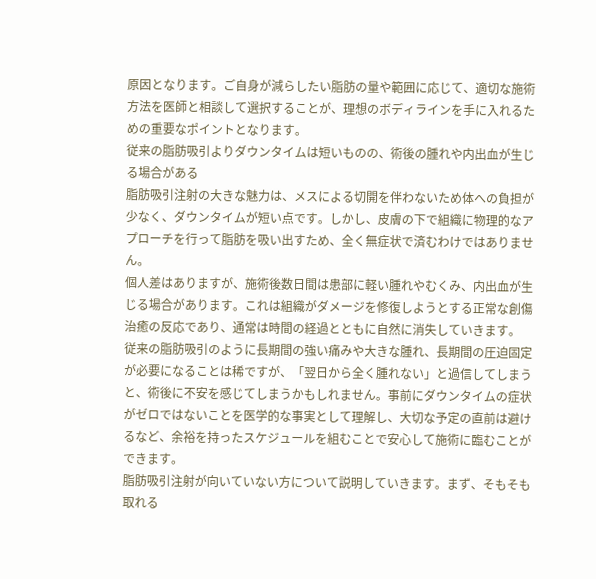原因となります。ご自身が減らしたい脂肪の量や範囲に応じて、適切な施術方法を医師と相談して選択することが、理想のボディラインを手に入れるための重要なポイントとなります。
従来の脂肪吸引よりダウンタイムは短いものの、術後の腫れや内出血が生じる場合がある
脂肪吸引注射の大きな魅力は、メスによる切開を伴わないため体への負担が少なく、ダウンタイムが短い点です。しかし、皮膚の下で組織に物理的なアプローチを行って脂肪を吸い出すため、全く無症状で済むわけではありません。
個人差はありますが、施術後数日間は患部に軽い腫れやむくみ、内出血が生じる場合があります。これは組織がダメージを修復しようとする正常な創傷治癒の反応であり、通常は時間の経過とともに自然に消失していきます。
従来の脂肪吸引のように長期間の強い痛みや大きな腫れ、長期間の圧迫固定が必要になることは稀ですが、「翌日から全く腫れない」と過信してしまうと、術後に不安を感じてしまうかもしれません。事前にダウンタイムの症状がゼロではないことを医学的な事実として理解し、大切な予定の直前は避けるなど、余裕を持ったスケジュールを組むことで安心して施術に臨むことができます。
脂肪吸引注射が向いていない方について説明していきます。まず、そもそも取れる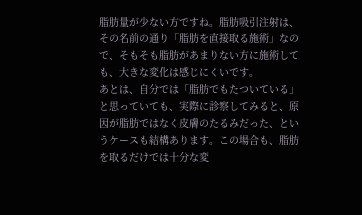脂肪量が少ない方ですね。脂肪吸引注射は、その名前の通り「脂肪を直接取る施術」なので、そもそも脂肪があまりない方に施術しても、大きな変化は感じにくいです。
あとは、自分では「脂肪でもたついている」と思っていても、実際に診察してみると、原因が脂肪ではなく皮膚のたるみだった、というケースも結構あります。この場合も、脂肪を取るだけでは十分な変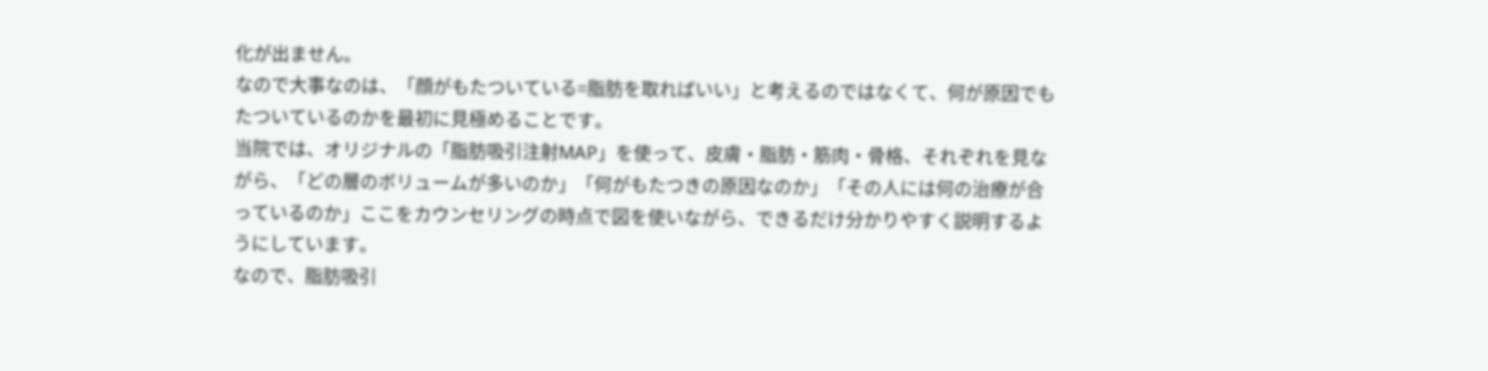化が出ません。
なので大事なのは、「顔がもたついている=脂肪を取ればいい」と考えるのではなくて、何が原因でもたついているのかを最初に見極めることです。
当院では、オリジナルの「脂肪吸引注射MAP」を使って、皮膚・脂肪・筋肉・骨格、それぞれを見ながら、「どの層のボリュームが多いのか」「何がもたつきの原因なのか」「その人には何の治療が合っているのか」ここをカウンセリングの時点で図を使いながら、できるだけ分かりやすく説明するようにしています。
なので、脂肪吸引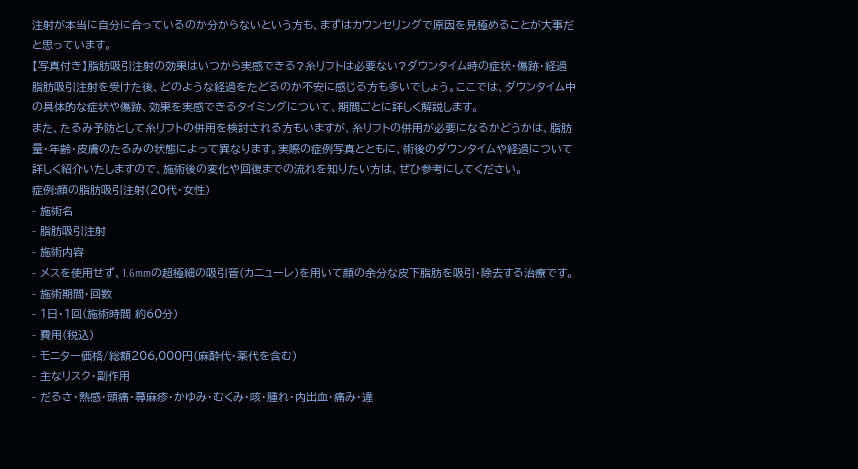注射が本当に自分に合っているのか分からないという方も、まずはカウンセリングで原因を見極めることが大事だと思っています。
【写真付き】脂肪吸引注射の効果はいつから実感できる?糸リフトは必要ない?ダウンタイム時の症状・傷跡・経過
脂肪吸引注射を受けた後、どのような経過をたどるのか不安に感じる方も多いでしょう。ここでは、ダウンタイム中の具体的な症状や傷跡、効果を実感できるタイミングについて、期間ごとに詳しく解説します。
また、たるみ予防として糸リフトの併用を検討される方もいますが、糸リフトの併用が必要になるかどうかは、脂肪量・年齢・皮膚のたるみの状態によって異なります。実際の症例写真とともに、術後のダウンタイムや経過について詳しく紹介いたしますので、施術後の変化や回復までの流れを知りたい方は、ぜひ参考にしてください。
症例:顔の脂肪吸引注射(20代・女性)
- 施術名
- 脂肪吸引注射
- 施術内容
- メスを使用せず、1.6mmの超極細の吸引管(カニューレ)を用いて顔の余分な皮下脂肪を吸引・除去する治療です。
- 施術期間・回数
- 1日・1回(施術時間 約60分)
- 費用(税込)
- モニター価格/総額206,000円(麻酔代・薬代を含む)
- 主なリスク・副作用
- だるさ・熱感・頭痛・蕁麻疹・かゆみ・むくみ・咳・腫れ・内出血・痛み・違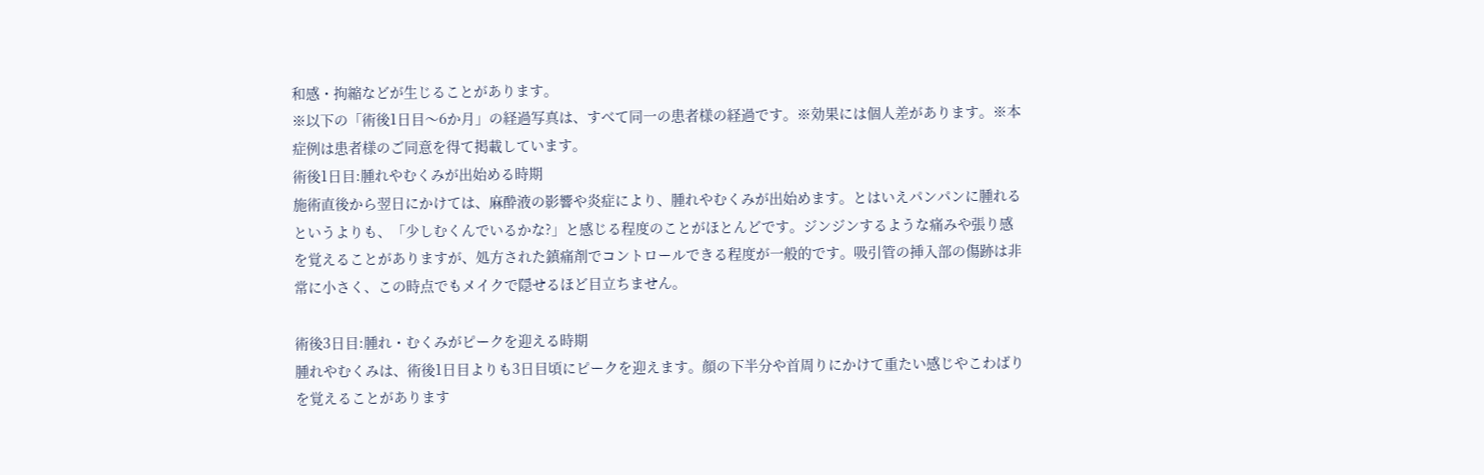和感・拘縮などが生じることがあります。
※以下の「術後1日目〜6か月」の経過写真は、すべて同一の患者様の経過です。※効果には個人差があります。※本症例は患者様のご同意を得て掲載しています。
術後1日目:腫れやむくみが出始める時期
施術直後から翌日にかけては、麻酔液の影響や炎症により、腫れやむくみが出始めます。とはいえパンパンに腫れるというよりも、「少しむくんでいるかな?」と感じる程度のことがほとんどです。ジンジンするような痛みや張り感を覚えることがありますが、処方された鎮痛剤でコントロールできる程度が一般的です。吸引管の挿入部の傷跡は非常に小さく、この時点でもメイクで隠せるほど目立ちません。

術後3日目:腫れ・むくみがピークを迎える時期
腫れやむくみは、術後1日目よりも3日目頃にピークを迎えます。顔の下半分や首周りにかけて重たい感じやこわばりを覚えることがあります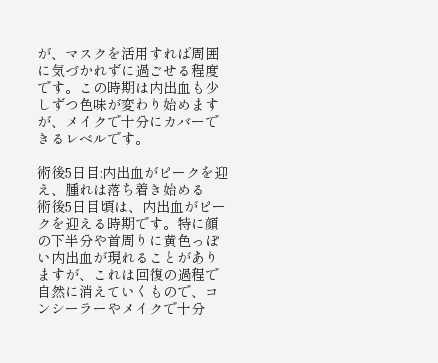が、マスクを活用すれば周囲に気づかれずに過ごせる程度です。この時期は内出血も少しずつ色味が変わり始めますが、メイクで十分にカバーできるレベルです。

術後5日目:内出血がピークを迎え、腫れは落ち着き始める
術後5日目頃は、内出血がピークを迎える時期です。特に顔の下半分や首周りに黄色っぽい内出血が現れることがありますが、これは回復の過程で自然に消えていくもので、コンシーラーやメイクで十分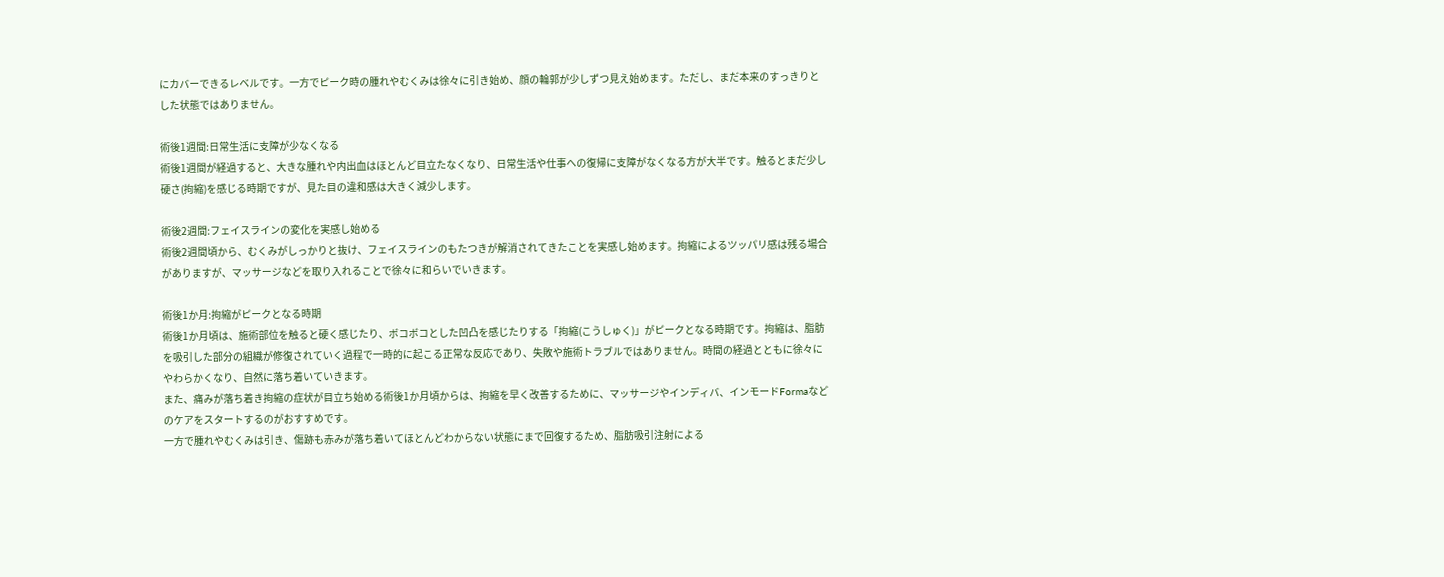にカバーできるレベルです。一方でピーク時の腫れやむくみは徐々に引き始め、顔の輪郭が少しずつ見え始めます。ただし、まだ本来のすっきりとした状態ではありません。

術後1週間:日常生活に支障が少なくなる
術後1週間が経過すると、大きな腫れや内出血はほとんど目立たなくなり、日常生活や仕事への復帰に支障がなくなる方が大半です。触るとまだ少し硬さ(拘縮)を感じる時期ですが、見た目の違和感は大きく減少します。

術後2週間:フェイスラインの変化を実感し始める
術後2週間頃から、むくみがしっかりと抜け、フェイスラインのもたつきが解消されてきたことを実感し始めます。拘縮によるツッパリ感は残る場合がありますが、マッサージなどを取り入れることで徐々に和らいでいきます。

術後1か月:拘縮がピークとなる時期
術後1か月頃は、施術部位を触ると硬く感じたり、ボコボコとした凹凸を感じたりする「拘縮(こうしゅく)」がピークとなる時期です。拘縮は、脂肪を吸引した部分の組織が修復されていく過程で一時的に起こる正常な反応であり、失敗や施術トラブルではありません。時間の経過とともに徐々にやわらかくなり、自然に落ち着いていきます。
また、痛みが落ち着き拘縮の症状が目立ち始める術後1か月頃からは、拘縮を早く改善するために、マッサージやインディバ、インモードFormaなどのケアをスタートするのがおすすめです。
一方で腫れやむくみは引き、傷跡も赤みが落ち着いてほとんどわからない状態にまで回復するため、脂肪吸引注射による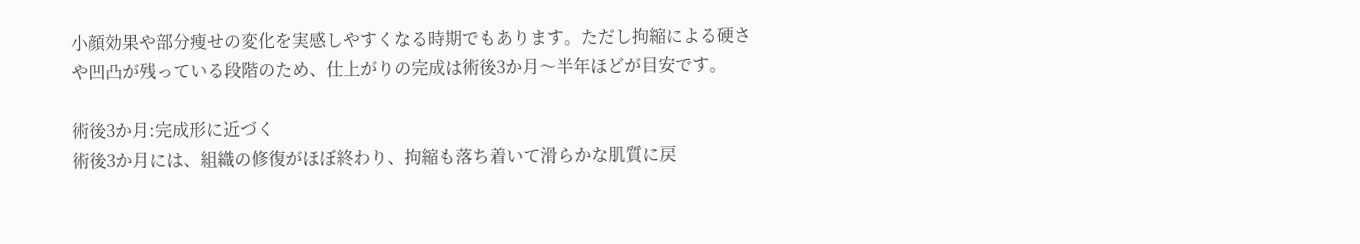小顔効果や部分痩せの変化を実感しやすくなる時期でもあります。ただし拘縮による硬さや凹凸が残っている段階のため、仕上がりの完成は術後3か月〜半年ほどが目安です。

術後3か月:完成形に近づく
術後3か月には、組織の修復がほぼ終わり、拘縮も落ち着いて滑らかな肌質に戻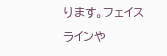ります。フェイスラインや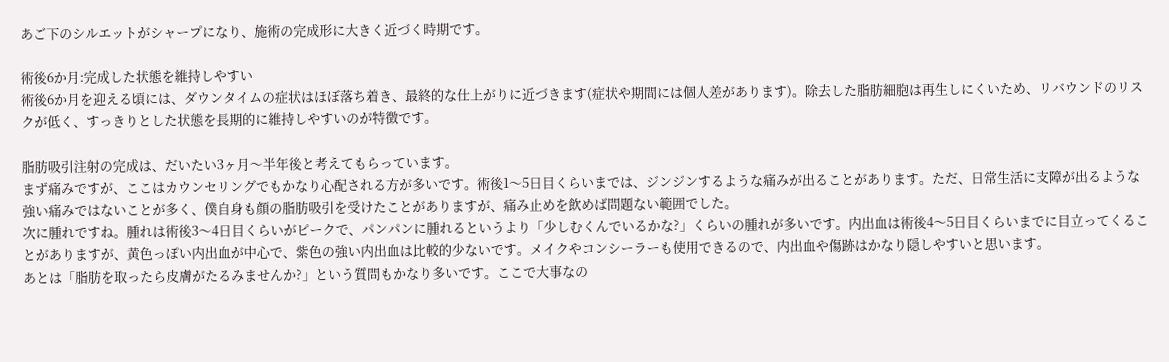あご下のシルエットがシャープになり、施術の完成形に大きく近づく時期です。

術後6か月:完成した状態を維持しやすい
術後6か月を迎える頃には、ダウンタイムの症状はほぼ落ち着き、最終的な仕上がりに近づきます(症状や期間には個人差があります)。除去した脂肪細胞は再生しにくいため、リバウンドのリスクが低く、すっきりとした状態を長期的に維持しやすいのが特徴です。

脂肪吸引注射の完成は、だいたい3ヶ月〜半年後と考えてもらっています。
まず痛みですが、ここはカウンセリングでもかなり心配される方が多いです。術後1〜5日目くらいまでは、ジンジンするような痛みが出ることがあります。ただ、日常生活に支障が出るような強い痛みではないことが多く、僕自身も顔の脂肪吸引を受けたことがありますが、痛み止めを飲めば問題ない範囲でした。
次に腫れですね。腫れは術後3〜4日目くらいがピークで、パンパンに腫れるというより「少しむくんでいるかな?」くらいの腫れが多いです。内出血は術後4〜5日目くらいまでに目立ってくることがありますが、黄色っぽい内出血が中心で、紫色の強い内出血は比較的少ないです。メイクやコンシーラーも使用できるので、内出血や傷跡はかなり隠しやすいと思います。
あとは「脂肪を取ったら皮膚がたるみませんか?」という質問もかなり多いです。ここで大事なの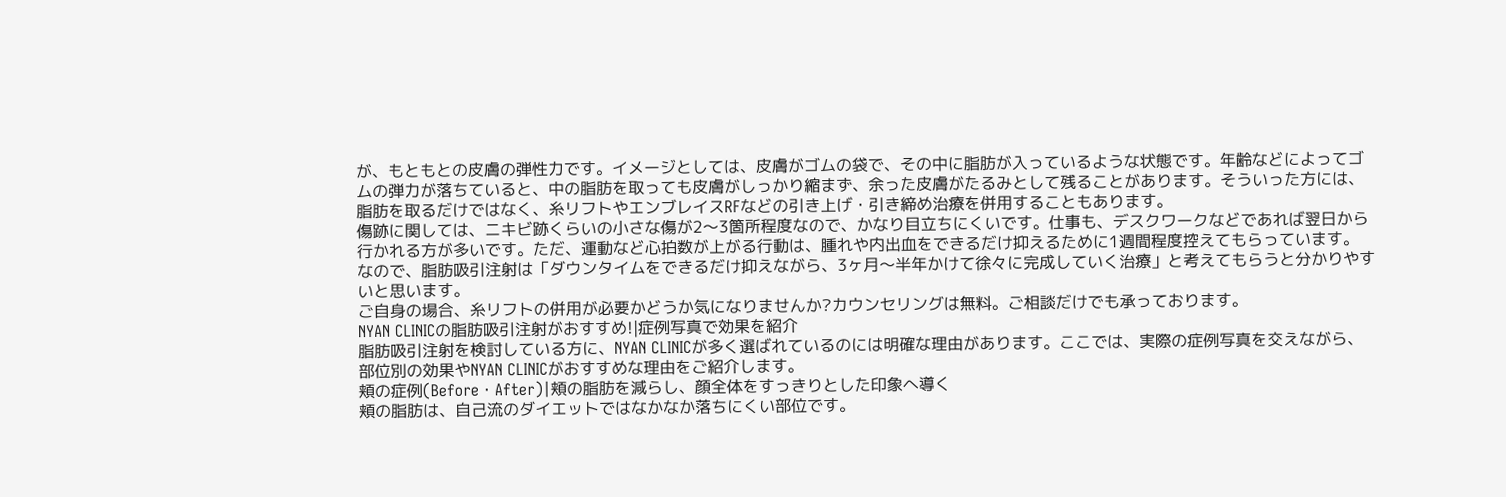が、もともとの皮膚の弾性力です。イメージとしては、皮膚がゴムの袋で、その中に脂肪が入っているような状態です。年齢などによってゴムの弾力が落ちていると、中の脂肪を取っても皮膚がしっかり縮まず、余った皮膚がたるみとして残ることがあります。そういった方には、脂肪を取るだけではなく、糸リフトやエンブレイスRFなどの引き上げ・引き締め治療を併用することもあります。
傷跡に関しては、ニキビ跡くらいの小さな傷が2〜3箇所程度なので、かなり目立ちにくいです。仕事も、デスクワークなどであれば翌日から行かれる方が多いです。ただ、運動など心拍数が上がる行動は、腫れや内出血をできるだけ抑えるために1週間程度控えてもらっています。
なので、脂肪吸引注射は「ダウンタイムをできるだけ抑えながら、3ヶ月〜半年かけて徐々に完成していく治療」と考えてもらうと分かりやすいと思います。
ご自身の場合、糸リフトの併用が必要かどうか気になりませんか?カウンセリングは無料。ご相談だけでも承っております。
NYAN CLINICの脂肪吸引注射がおすすめ!|症例写真で効果を紹介
脂肪吸引注射を検討している方に、NYAN CLINICが多く選ばれているのには明確な理由があります。ここでは、実際の症例写真を交えながら、部位別の効果やNYAN CLINICがおすすめな理由をご紹介します。
頬の症例(Before・After)|頬の脂肪を減らし、顔全体をすっきりとした印象へ導く
頬の脂肪は、自己流のダイエットではなかなか落ちにくい部位です。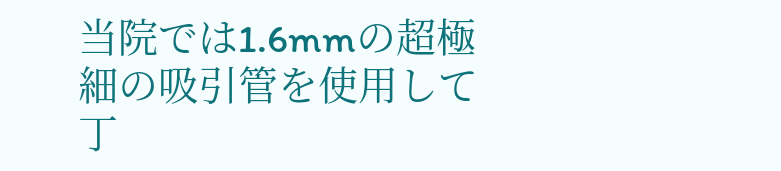当院では1.6mmの超極細の吸引管を使用して丁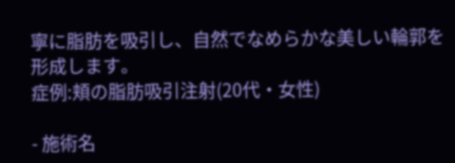寧に脂肪を吸引し、自然でなめらかな美しい輪郭を形成します。
症例:頬の脂肪吸引注射(20代・女性)

- 施術名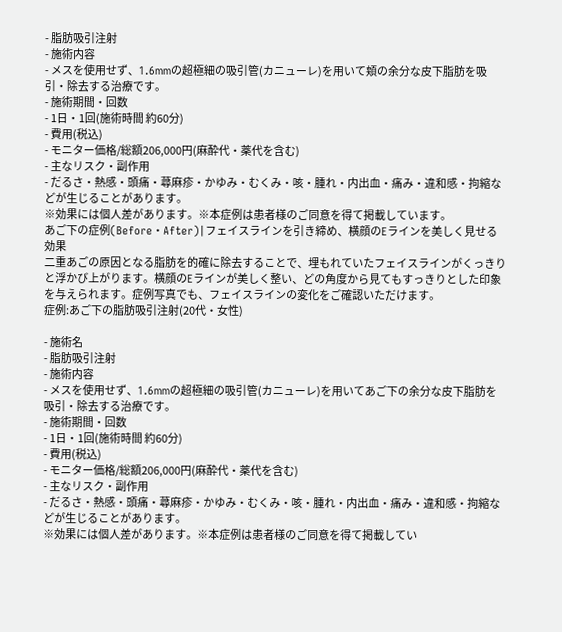- 脂肪吸引注射
- 施術内容
- メスを使用せず、1.6mmの超極細の吸引管(カニューレ)を用いて頬の余分な皮下脂肪を吸引・除去する治療です。
- 施術期間・回数
- 1日・1回(施術時間 約60分)
- 費用(税込)
- モニター価格/総額206,000円(麻酔代・薬代を含む)
- 主なリスク・副作用
- だるさ・熱感・頭痛・蕁麻疹・かゆみ・むくみ・咳・腫れ・内出血・痛み・違和感・拘縮などが生じることがあります。
※効果には個人差があります。※本症例は患者様のご同意を得て掲載しています。
あご下の症例(Before・After)|フェイスラインを引き締め、横顔のEラインを美しく見せる効果
二重あごの原因となる脂肪を的確に除去することで、埋もれていたフェイスラインがくっきりと浮かび上がります。横顔のEラインが美しく整い、どの角度から見てもすっきりとした印象を与えられます。症例写真でも、フェイスラインの変化をご確認いただけます。
症例:あご下の脂肪吸引注射(20代・女性)

- 施術名
- 脂肪吸引注射
- 施術内容
- メスを使用せず、1.6mmの超極細の吸引管(カニューレ)を用いてあご下の余分な皮下脂肪を吸引・除去する治療です。
- 施術期間・回数
- 1日・1回(施術時間 約60分)
- 費用(税込)
- モニター価格/総額206,000円(麻酔代・薬代を含む)
- 主なリスク・副作用
- だるさ・熱感・頭痛・蕁麻疹・かゆみ・むくみ・咳・腫れ・内出血・痛み・違和感・拘縮などが生じることがあります。
※効果には個人差があります。※本症例は患者様のご同意を得て掲載してい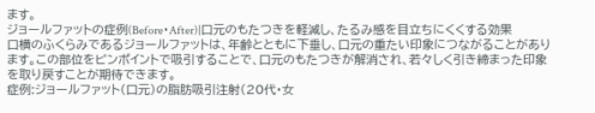ます。
ジョールファットの症例(Before・After)|口元のもたつきを軽減し、たるみ感を目立ちにくくする効果
口横のふくらみであるジョールファットは、年齢とともに下垂し、口元の重たい印象につながることがあります。この部位をピンポイントで吸引することで、口元のもたつきが解消され、若々しく引き締まった印象を取り戻すことが期待できます。
症例:ジョールファット(口元)の脂肪吸引注射(20代・女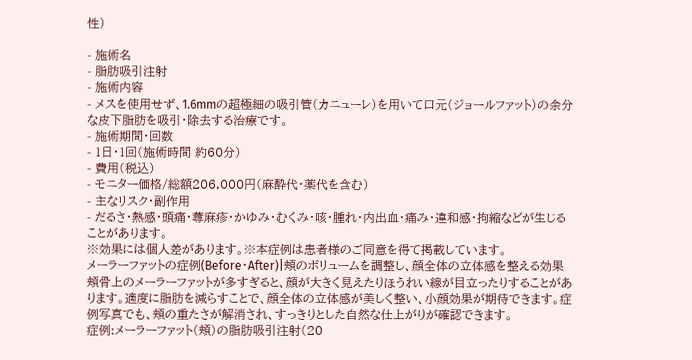性)

- 施術名
- 脂肪吸引注射
- 施術内容
- メスを使用せず、1.6mmの超極細の吸引管(カニューレ)を用いて口元(ジョールファット)の余分な皮下脂肪を吸引・除去する治療です。
- 施術期間・回数
- 1日・1回(施術時間 約60分)
- 費用(税込)
- モニター価格/総額206,000円(麻酔代・薬代を含む)
- 主なリスク・副作用
- だるさ・熱感・頭痛・蕁麻疹・かゆみ・むくみ・咳・腫れ・内出血・痛み・違和感・拘縮などが生じることがあります。
※効果には個人差があります。※本症例は患者様のご同意を得て掲載しています。
メーラーファットの症例(Before・After)|頬のボリュームを調整し、顔全体の立体感を整える効果
頬骨上のメーラーファットが多すぎると、顔が大きく見えたりほうれい線が目立ったりすることがあります。適度に脂肪を減らすことで、顔全体の立体感が美しく整い、小顔効果が期待できます。症例写真でも、頬の重たさが解消され、すっきりとした自然な仕上がりが確認できます。
症例:メーラーファット(頬)の脂肪吸引注射(20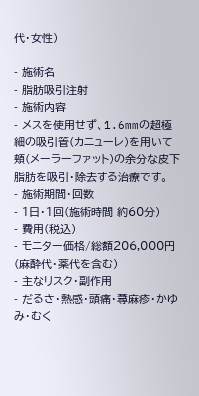代・女性)

- 施術名
- 脂肪吸引注射
- 施術内容
- メスを使用せず、1.6mmの超極細の吸引管(カニューレ)を用いて頬(メーラーファット)の余分な皮下脂肪を吸引・除去する治療です。
- 施術期間・回数
- 1日・1回(施術時間 約60分)
- 費用(税込)
- モニター価格/総額206,000円(麻酔代・薬代を含む)
- 主なリスク・副作用
- だるさ・熱感・頭痛・蕁麻疹・かゆみ・むく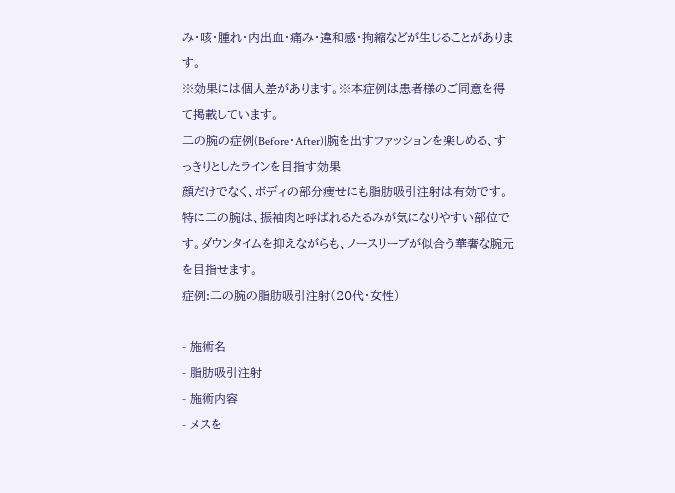み・咳・腫れ・内出血・痛み・違和感・拘縮などが生じることがあります。
※効果には個人差があります。※本症例は患者様のご同意を得て掲載しています。
二の腕の症例(Before・After)|腕を出すファッションを楽しめる、すっきりとしたラインを目指す効果
顔だけでなく、ボディの部分痩せにも脂肪吸引注射は有効です。特に二の腕は、振袖肉と呼ばれるたるみが気になりやすい部位です。ダウンタイムを抑えながらも、ノースリーブが似合う華奢な腕元を目指せます。
症例:二の腕の脂肪吸引注射(20代・女性)

- 施術名
- 脂肪吸引注射
- 施術内容
- メスを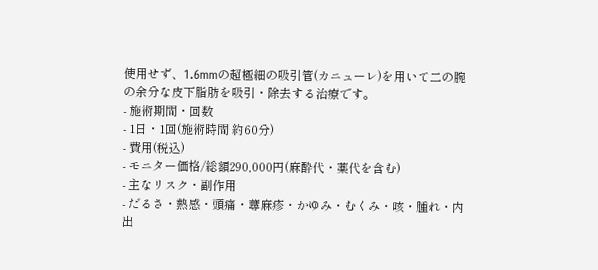使用せず、1.6mmの超極細の吸引管(カニューレ)を用いて二の腕の余分な皮下脂肪を吸引・除去する治療です。
- 施術期間・回数
- 1日・1回(施術時間 約60分)
- 費用(税込)
- モニター価格/総額290,000円(麻酔代・薬代を含む)
- 主なリスク・副作用
- だるさ・熱感・頭痛・蕁麻疹・かゆみ・むくみ・咳・腫れ・内出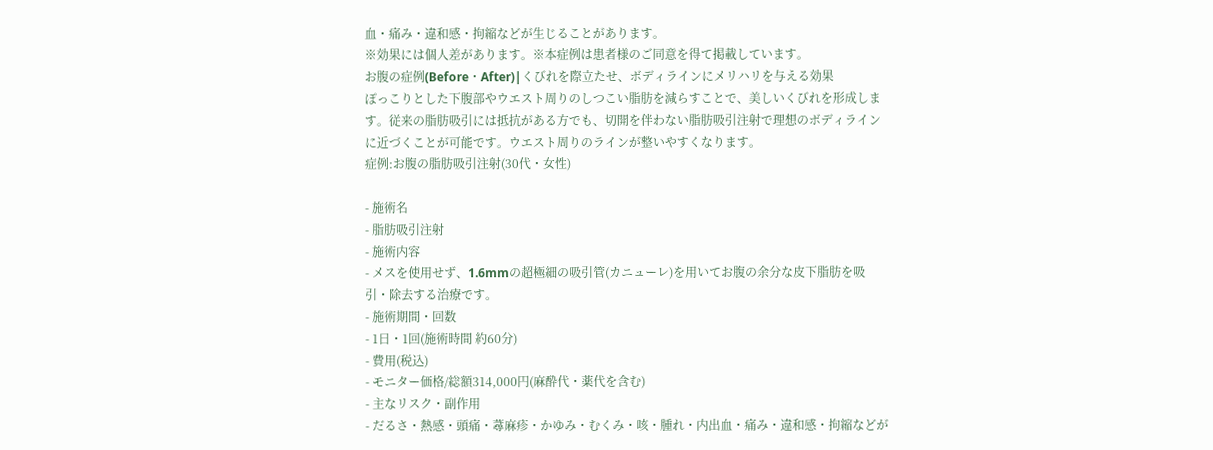血・痛み・違和感・拘縮などが生じることがあります。
※効果には個人差があります。※本症例は患者様のご同意を得て掲載しています。
お腹の症例(Before・After)|くびれを際立たせ、ボディラインにメリハリを与える効果
ぽっこりとした下腹部やウエスト周りのしつこい脂肪を減らすことで、美しいくびれを形成します。従来の脂肪吸引には抵抗がある方でも、切開を伴わない脂肪吸引注射で理想のボディラインに近づくことが可能です。ウエスト周りのラインが整いやすくなります。
症例:お腹の脂肪吸引注射(30代・女性)

- 施術名
- 脂肪吸引注射
- 施術内容
- メスを使用せず、1.6mmの超極細の吸引管(カニューレ)を用いてお腹の余分な皮下脂肪を吸引・除去する治療です。
- 施術期間・回数
- 1日・1回(施術時間 約60分)
- 費用(税込)
- モニター価格/総額314,000円(麻酔代・薬代を含む)
- 主なリスク・副作用
- だるさ・熱感・頭痛・蕁麻疹・かゆみ・むくみ・咳・腫れ・内出血・痛み・違和感・拘縮などが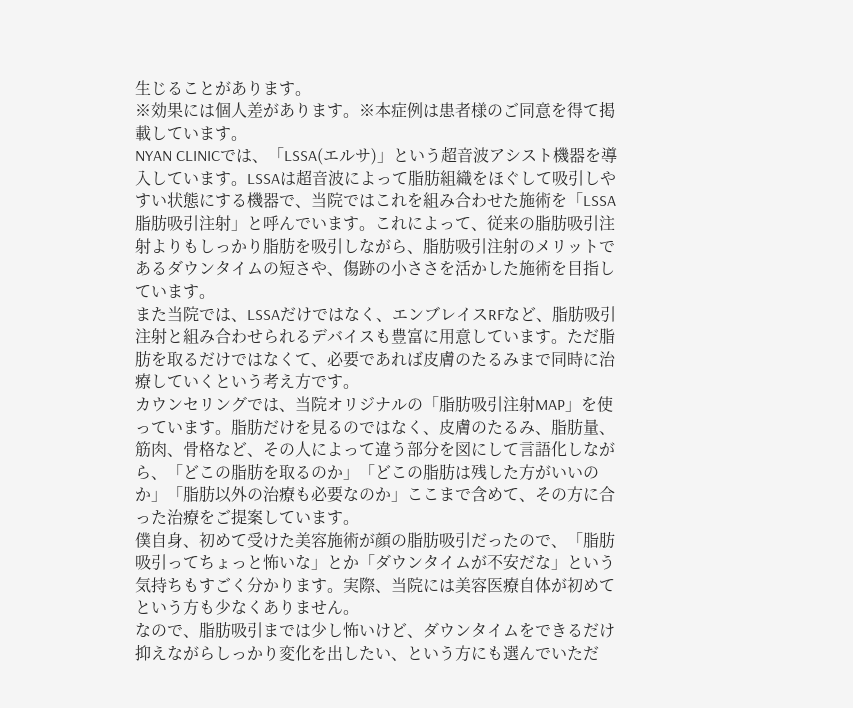生じることがあります。
※効果には個人差があります。※本症例は患者様のご同意を得て掲載しています。
NYAN CLINICでは、「LSSA(エルサ)」という超音波アシスト機器を導入しています。LSSAは超音波によって脂肪組織をほぐして吸引しやすい状態にする機器で、当院ではこれを組み合わせた施術を「LSSA脂肪吸引注射」と呼んでいます。これによって、従来の脂肪吸引注射よりもしっかり脂肪を吸引しながら、脂肪吸引注射のメリットであるダウンタイムの短さや、傷跡の小ささを活かした施術を目指しています。
また当院では、LSSAだけではなく、エンブレイスRFなど、脂肪吸引注射と組み合わせられるデバイスも豊富に用意しています。ただ脂肪を取るだけではなくて、必要であれば皮膚のたるみまで同時に治療していくという考え方です。
カウンセリングでは、当院オリジナルの「脂肪吸引注射MAP」を使っています。脂肪だけを見るのではなく、皮膚のたるみ、脂肪量、筋肉、骨格など、その人によって違う部分を図にして言語化しながら、「どこの脂肪を取るのか」「どこの脂肪は残した方がいいのか」「脂肪以外の治療も必要なのか」ここまで含めて、その方に合った治療をご提案しています。
僕自身、初めて受けた美容施術が顔の脂肪吸引だったので、「脂肪吸引ってちょっと怖いな」とか「ダウンタイムが不安だな」という気持ちもすごく分かります。実際、当院には美容医療自体が初めてという方も少なくありません。
なので、脂肪吸引までは少し怖いけど、ダウンタイムをできるだけ抑えながらしっかり変化を出したい、という方にも選んでいただ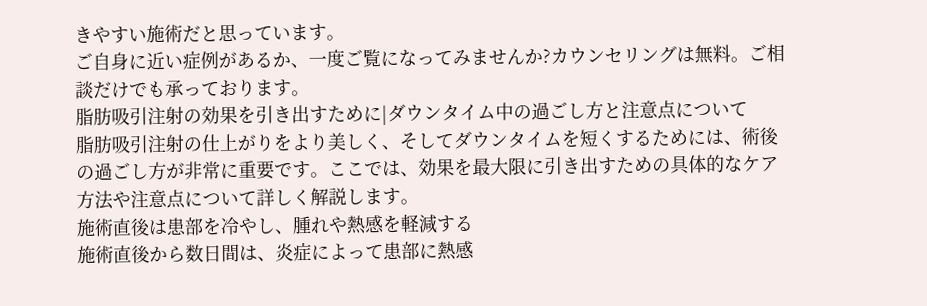きやすい施術だと思っています。
ご自身に近い症例があるか、一度ご覧になってみませんか?カウンセリングは無料。ご相談だけでも承っております。
脂肪吸引注射の効果を引き出すために|ダウンタイム中の過ごし方と注意点について
脂肪吸引注射の仕上がりをより美しく、そしてダウンタイムを短くするためには、術後の過ごし方が非常に重要です。ここでは、効果を最大限に引き出すための具体的なケア方法や注意点について詳しく解説します。
施術直後は患部を冷やし、腫れや熱感を軽減する
施術直後から数日間は、炎症によって患部に熱感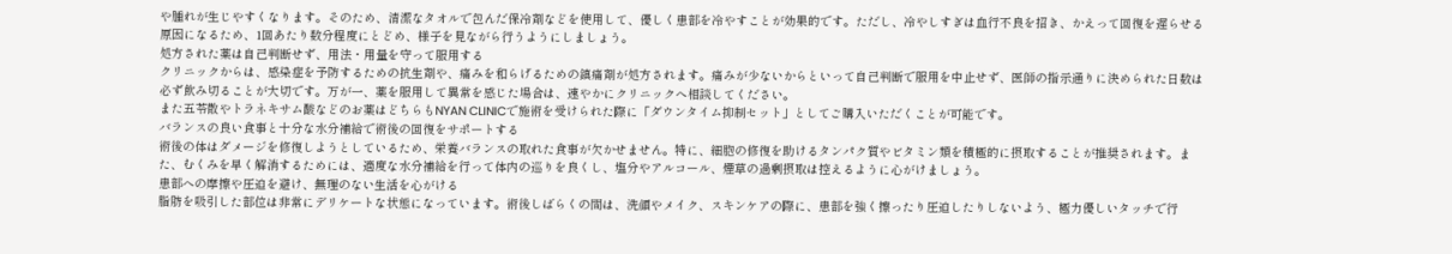や腫れが生じやすくなります。そのため、清潔なタオルで包んだ保冷剤などを使用して、優しく患部を冷やすことが効果的です。ただし、冷やしすぎは血行不良を招き、かえって回復を遅らせる原因になるため、1回あたり数分程度にとどめ、様子を見ながら行うようにしましょう。
処方された薬は自己判断せず、用法・用量を守って服用する
クリニックからは、感染症を予防するための抗生剤や、痛みを和らげるための鎮痛剤が処方されます。痛みが少ないからといって自己判断で服用を中止せず、医師の指示通りに決められた日数は必ず飲み切ることが大切です。万が一、薬を服用して異常を感じた場合は、速やかにクリニックへ相談してください。
また五苓散やトラネキサム酸などのお薬はどちらもNYAN CLINICで施術を受けられた際に「ダウンタイム抑制セット」としてご購入いただくことが可能です。
バランスの良い食事と十分な水分補給で術後の回復をサポートする
術後の体はダメージを修復しようとしているため、栄養バランスの取れた食事が欠かせません。特に、細胞の修復を助けるタンパク質やビタミン類を積極的に摂取することが推奨されます。また、むくみを早く解消するためには、適度な水分補給を行って体内の巡りを良くし、塩分やアルコール、煙草の過剰摂取は控えるように心がけましょう。
患部への摩擦や圧迫を避け、無理のない生活を心がける
脂肪を吸引した部位は非常にデリケートな状態になっています。術後しばらくの間は、洗顔やメイク、スキンケアの際に、患部を強く擦ったり圧迫したりしないよう、極力優しいタッチで行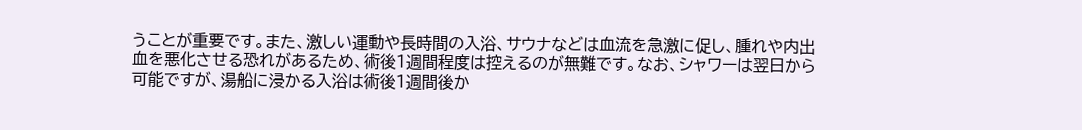うことが重要です。また、激しい運動や長時間の入浴、サウナなどは血流を急激に促し、腫れや内出血を悪化させる恐れがあるため、術後1週間程度は控えるのが無難です。なお、シャワーは翌日から可能ですが、湯船に浸かる入浴は術後1週間後か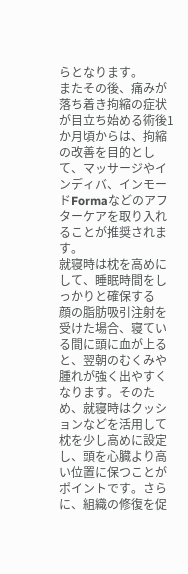らとなります。
またその後、痛みが落ち着き拘縮の症状が目立ち始める術後1か月頃からは、拘縮の改善を目的として、マッサージやインディバ、インモードFormaなどのアフターケアを取り入れることが推奨されます。
就寝時は枕を高めにして、睡眠時間をしっかりと確保する
顔の脂肪吸引注射を受けた場合、寝ている間に頭に血が上ると、翌朝のむくみや腫れが強く出やすくなります。そのため、就寝時はクッションなどを活用して枕を少し高めに設定し、頭を心臓より高い位置に保つことがポイントです。さらに、組織の修復を促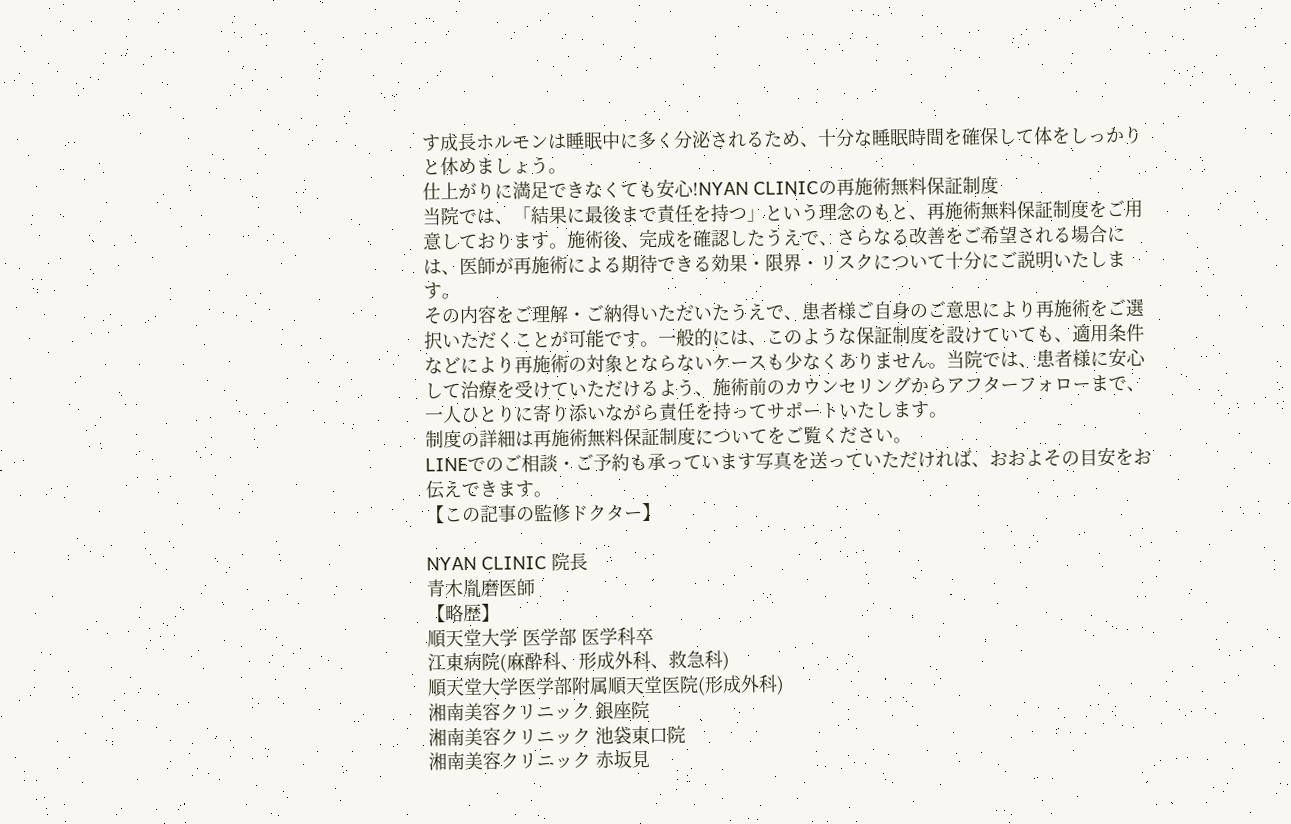す成長ホルモンは睡眠中に多く分泌されるため、十分な睡眠時間を確保して体をしっかりと休めましょう。
仕上がりに満足できなくても安心!NYAN CLINICの再施術無料保証制度
当院では、「結果に最後まで責任を持つ」という理念のもと、再施術無料保証制度をご用意しております。施術後、完成を確認したうえで、さらなる改善をご希望される場合には、医師が再施術による期待できる効果・限界・リスクについて十分にご説明いたします。
その内容をご理解・ご納得いただいたうえで、患者様ご自身のご意思により再施術をご選択いただくことが可能です。一般的には、このような保証制度を設けていても、適用条件などにより再施術の対象とならないケースも少なくありません。当院では、患者様に安心して治療を受けていただけるよう、施術前のカウンセリングからアフターフォローまで、一人ひとりに寄り添いながら責任を持ってサポートいたします。
制度の詳細は再施術無料保証制度についてをご覧ください。
LINEでのご相談・ご予約も承っています写真を送っていただければ、おおよその目安をお伝えできます。
【この記事の監修ドクター】

NYAN CLINIC 院長
青木胤磨医師
【略歴】
順天堂大学 医学部 医学科卒
江東病院(麻酔科、形成外科、救急科)
順天堂大学医学部附属順天堂医院(形成外科)
湘南美容クリニック 銀座院
湘南美容クリニック 池袋東口院
湘南美容クリニック 赤坂見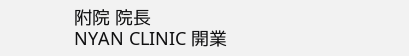附院 院長
NYAN CLINIC 開業